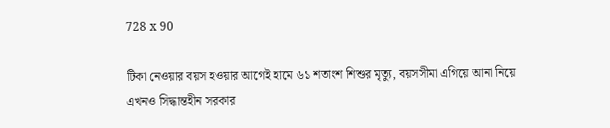728 x 90

টিকা নেওয়ার বয়স হওয়ার আগেই হামে ৬১ শতাংশ শিশুর মৃত্যু, বয়সসীমা এগিয়ে আনা নিয়ে এখনও সিদ্ধান্তহীন সরকার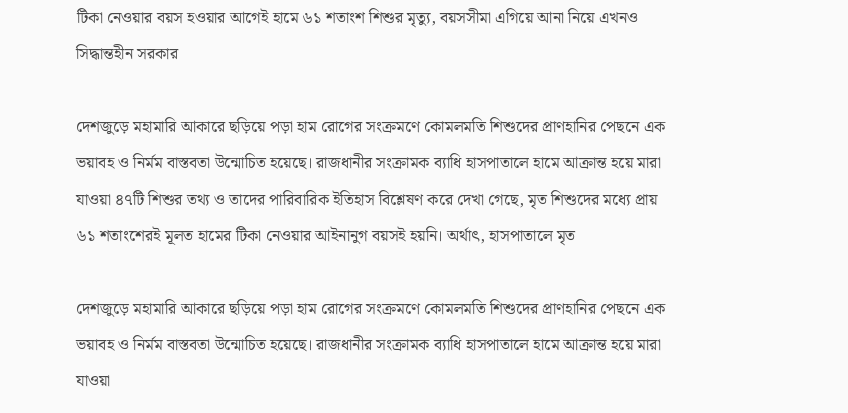টিকা নেওয়ার বয়স হওয়ার আগেই হামে ৬১ শতাংশ শিশুর মৃত্যু, বয়সসীমা এগিয়ে আনা নিয়ে এখনও সিদ্ধান্তহীন সরকার

দেশজুড়ে মহামারি আকারে ছড়িয়ে পড়া হাম রোগের সংক্রমণে কোমলমতি শিশুদের প্রাণহানির পেছনে এক ভয়াবহ ও নির্মম বাস্তবতা উন্মোচিত হয়েছে। রাজধানীর সংক্রামক ব্যাধি হাসপাতালে হামে আক্রান্ত হয়ে মারা যাওয়া ৪৭টি শিশুর তথ্য ও তাদের পারিবারিক ইতিহাস বিশ্লেষণ করে দেখা গেছে, মৃত শিশুদের মধ্যে প্রায় ৬১ শতাংশেরই মূলত হামের টিকা নেওয়ার আইনানুগ বয়সই হয়নি। অর্থাৎ, হাসপাতালে মৃত

দেশজুড়ে মহামারি আকারে ছড়িয়ে পড়া হাম রোগের সংক্রমণে কোমলমতি শিশুদের প্রাণহানির পেছনে এক ভয়াবহ ও নির্মম বাস্তবতা উন্মোচিত হয়েছে। রাজধানীর সংক্রামক ব্যাধি হাসপাতালে হামে আক্রান্ত হয়ে মারা যাওয়া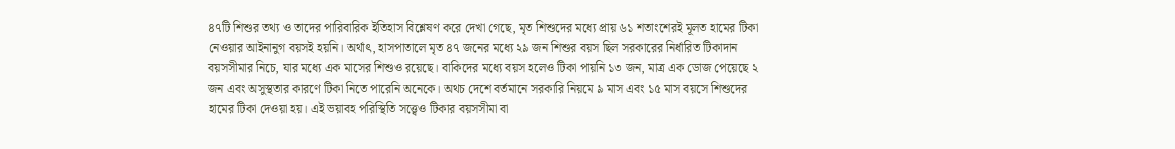৪৭টি শিশুর তথ্য ও তাদের পারিবারিক ইতিহাস বিশ্লেষণ করে দেখা গেছে, মৃত শিশুদের মধ্যে প্রায় ৬১ শতাংশেরই মূলত হামের টিকা নেওয়ার আইনানুগ বয়সই হয়নি। অর্থাৎ, হাসপাতালে মৃত ৪৭ জনের মধ্যে ২৯ জন শিশুর বয়স ছিল সরকারের নির্ধারিত টিকাদান বয়সসীমার নিচে, যার মধ্যে এক মাসের শিশুও রয়েছে। বাকিদের মধ্যে বয়স হলেও টিকা পায়নি ১৩ জন, মাত্র এক ডোজ পেয়েছে ২ জন এবং অসুস্থতার কারণে টিকা নিতে পারেনি অনেকে। অথচ দেশে বর্তমানে সরকারি নিয়মে ৯ মাস এবং ১৫ মাস বয়সে শিশুদের হামের টিকা দেওয়া হয়। এই ভয়াবহ পরিস্থিতি সত্ত্বেও টিকার বয়সসীমা বা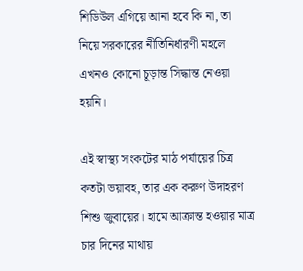শিডিউল এগিয়ে আনা হবে কি না, তা নিয়ে সরকারের নীতিনির্ধারণী মহলে এখনও কোনো চূড়ান্ত সিদ্ধান্ত নেওয়া হয়নি।

এই স্বাস্থ্য সংকটের মাঠ পর্যায়ের চিত্র কতটা ভয়াবহ, তার এক করুণ উদাহরণ শিশু জুবায়ের। হামে আক্রান্ত হওয়ার মাত্র চার দিনের মাথায়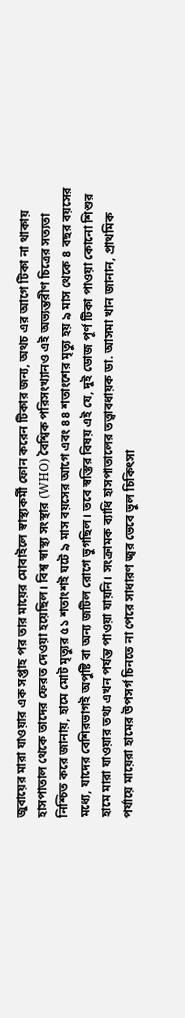জুবায়ের মারা যাওয়ার এক সপ্তাহ পর তার মায়ের মোবাইলে স্বাস্থ্যকর্মী ফোন করেন টিকার জন্য, অথচ এর আগে টিকা না থাকায় হাসপাতাল থেকে তাদের ফেরত দেওয়া হয়েছিল। বিশ্ব স্বাস্থ্য সংস্থার (WHO) বৈশ্বিক পরিসংখ্যানও এই অভ্যন্তরীণ চিত্রের সত্যতা নিশ্চিত করে জানায়, হামে মোট মৃত্যুর ৫১ শতাংশই ঘটে ৯ মাস বয়সের আগে এবং ৪৪ শতাংশের মৃত্যু হয় ৯ মাস থেকে ৪ বছর বয়সের মধ্যে, যাদের বেশিরভাগই অপুষ্টি বা অন্য জটিল রোগে ভুগছিল। তবে স্বস্তির বিষয় এই যে, দুই ডোজ পূর্ণ টিকা পাওয়া কোনো শিশুর হামে মারা যাওয়ার তথ্য এখন পর্যন্ত পাওয়া যায়নি। সংক্রামক ব্যাধি হাসপাতালের তত্ত্বাবধায়ক ডা. আসমা খান জানান, প্রাথমিক পর্যায়ে মায়েরা হামের উপসর্গ চিনতে না পেরে সাধারণ জ্বর ভেবে ভুল চিকিৎসা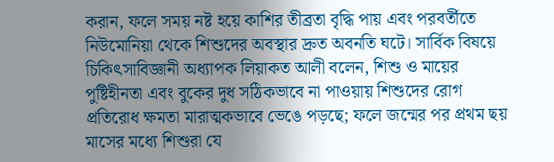করান, ফলে সময় নষ্ট হয়ে কাশির তীব্রতা বৃদ্ধি পায় এবং পরবর্তীতে নিউমোনিয়া থেকে শিশুদের অবস্থার দ্রুত অবনতি ঘটে। সার্বিক বিষয়ে চিকিৎসাবিজ্ঞানী অধ্যাপক লিয়াকত আলী বলেন, শিশু ও মায়ের পুষ্টিহীনতা এবং বুকের দুধ সঠিকভাবে না পাওয়ায় শিশুদের রোগ প্রতিরোধ ক্ষমতা মারাত্মকভাবে ভেঙে পড়ছে; ফলে জন্মের পর প্রথম ছয় মাসের মধ্যে শিশুরা যে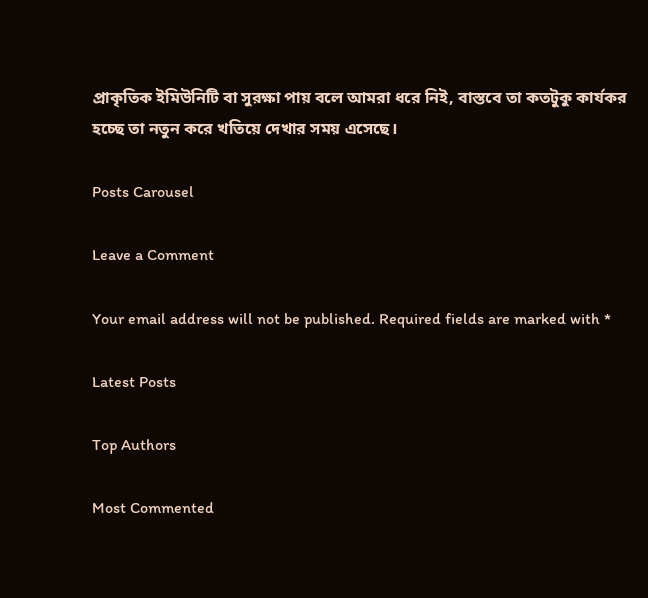প্রাকৃতিক ইমিউনিটি বা সুরক্ষা পায় বলে আমরা ধরে নিই, বাস্তবে তা কতটুকু কার্যকর হচ্ছে তা নতুন করে খতিয়ে দেখার সময় এসেছে।

Posts Carousel

Leave a Comment

Your email address will not be published. Required fields are marked with *

Latest Posts

Top Authors

Most Commented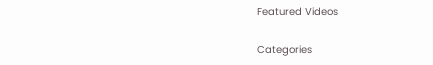Featured Videos

Categories